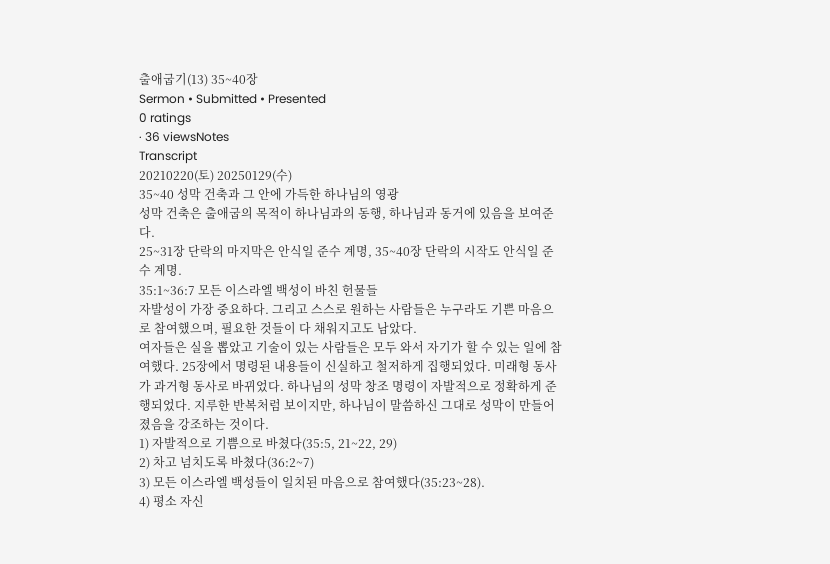출애굽기(13) 35~40장
Sermon • Submitted • Presented
0 ratings
· 36 viewsNotes
Transcript
20210220(토) 20250129(수)
35~40 성막 건축과 그 안에 가득한 하나님의 영광
성막 건축은 출애굽의 목적이 하나님과의 동행, 하나님과 동거에 있음을 보여준다.
25~31장 단락의 마지막은 안식일 준수 계명, 35~40장 단락의 시작도 안식일 준수 계명.
35:1~36:7 모든 이스라엘 백성이 바친 헌물들
자발성이 가장 중요하다. 그리고 스스로 원하는 사람들은 누구라도 기쁜 마음으로 참여했으며, 필요한 것들이 다 채워지고도 남았다.
여자들은 실을 뽑았고 기술이 있는 사람들은 모두 와서 자기가 할 수 있는 일에 참여했다. 25장에서 명령된 내용들이 신실하고 철저하게 집행되었다. 미래형 동사가 과거형 동사로 바뀌었다. 하나님의 성막 창조 명령이 자발적으로 정확하게 준행되었다. 지루한 반복처럼 보이지만, 하나님이 말씀하신 그대로 성막이 만들어졌음을 강조하는 것이다.
1) 자발적으로 기쁨으로 바쳤다(35:5, 21~22, 29)
2) 차고 넘치도록 바쳤다(36:2~7)
3) 모든 이스라엘 백성들이 일치된 마음으로 참여했다(35:23~28).
4) 평소 자신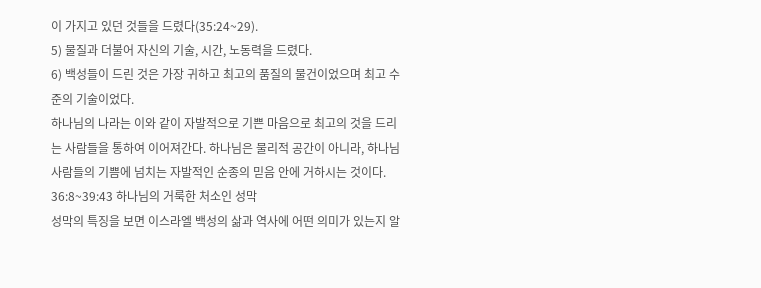이 가지고 있던 것들을 드렸다(35:24~29).
5) 물질과 더불어 자신의 기술, 시간, 노동력을 드렸다.
6) 백성들이 드린 것은 가장 귀하고 최고의 품질의 물건이었으며 최고 수준의 기술이었다.
하나님의 나라는 이와 같이 자발적으로 기쁜 마음으로 최고의 것을 드리는 사람들을 통하여 이어져간다. 하나님은 물리적 공간이 아니라, 하나님 사람들의 기쁨에 넘치는 자발적인 순종의 믿음 안에 거하시는 것이다.
36:8~39:43 하나님의 거룩한 처소인 성막
성막의 특징을 보면 이스라엘 백성의 삶과 역사에 어떤 의미가 있는지 알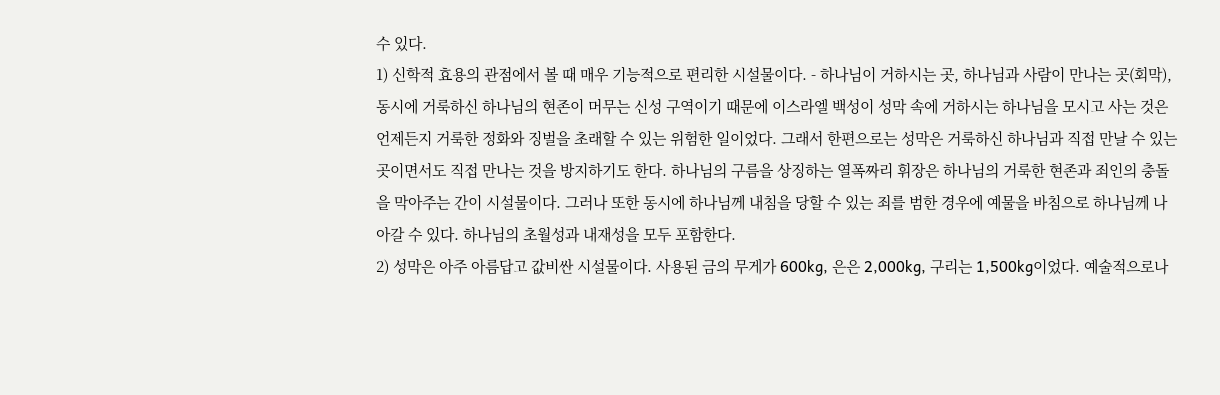수 있다.
1) 신학적 효용의 관점에서 볼 때 매우 기능적으로 편리한 시설물이다. - 하나님이 거하시는 곳, 하나님과 사람이 만나는 곳(회막), 동시에 거룩하신 하나님의 현존이 머무는 신성 구역이기 때문에 이스라엘 백성이 성막 속에 거하시는 하나님을 모시고 사는 것은 언제든지 거룩한 정화와 징벌을 초래할 수 있는 위험한 일이었다. 그래서 한편으로는 성막은 거룩하신 하나님과 직접 만날 수 있는 곳이면서도 직접 만나는 것을 방지하기도 한다. 하나님의 구름을 상징하는 열폭짜리 휘장은 하나님의 거룩한 현존과 죄인의 충돌을 막아주는 간이 시설물이다. 그러나 또한 동시에 하나님께 내침을 당할 수 있는 죄를 범한 경우에 예물을 바침으로 하나님께 나아갈 수 있다. 하나님의 초월성과 내재성을 모두 포함한다.
2) 성막은 아주 아름답고 값비싼 시설물이다. 사용된 금의 무게가 600kg, 은은 2,000kg, 구리는 1,500kg이었다. 예술적으로나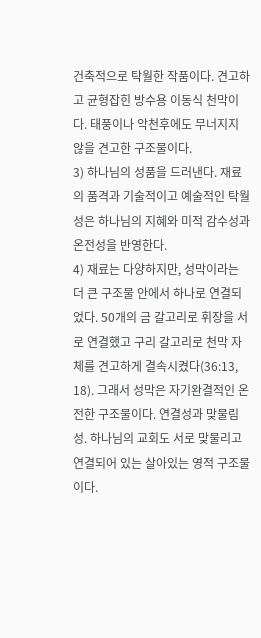건축적으로 탁월한 작품이다. 견고하고 균형잡힌 방수용 이동식 천막이다. 태풍이나 악천후에도 무너지지 않을 견고한 구조물이다.
3) 하나님의 성품을 드러낸다. 재료의 품격과 기술적이고 예술적인 탁월성은 하나님의 지혜와 미적 감수성과 온전성을 반영한다.
4) 재료는 다양하지만, 성막이라는 더 큰 구조물 안에서 하나로 연결되었다. 50개의 금 갈고리로 휘장을 서로 연결했고 구리 갈고리로 천막 자체를 견고하게 결속시켰다(36:13, 18). 그래서 성막은 자기완결적인 온전한 구조물이다. 연결성과 맞물림성. 하나님의 교회도 서로 맞물리고 연결되어 있는 살아있는 영적 구조물이다.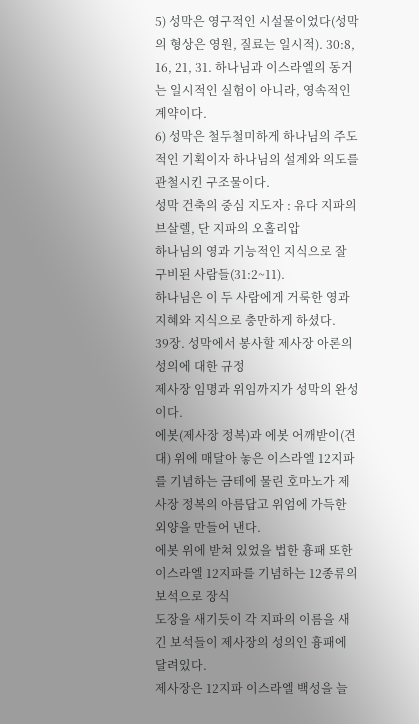5) 성막은 영구적인 시설물이었다(성막의 형상은 영원, 질료는 일시적). 30:8, 16, 21, 31. 하나님과 이스라엘의 동거는 일시적인 실험이 아니라, 영속적인 계약이다.
6) 성막은 철두철미하게 하나님의 주도적인 기획이자 하나님의 설계와 의도를 관철시킨 구조물이다.
성막 건축의 중심 지도자 : 유다 지파의 브살렐, 단 지파의 오홀리압
하나님의 영과 기능적인 지식으로 잘 구비된 사람들(31:2~11).
하나님은 이 두 사람에게 거룩한 영과 지혜와 지식으로 충만하게 하셨다.
39장. 성막에서 봉사할 제사장 아론의 성의에 대한 규정
제사장 임명과 위임까지가 성막의 완성이다.
에봇(제사장 정복)과 에봇 어깨받이(견대) 위에 매달아 놓은 이스라엘 12지파를 기념하는 금테에 물린 호마노가 제사장 정복의 아름답고 위엄에 가득한 외양을 만들어 낸다.
에봇 위에 받쳐 있었을 법한 흉패 또한 이스라엘 12지파를 기념하는 12종류의 보석으로 장식
도장을 새기듯이 각 지파의 이름을 새긴 보석들이 제사장의 성의인 흉패에 달려있다.
제사장은 12지파 이스라엘 백성을 늘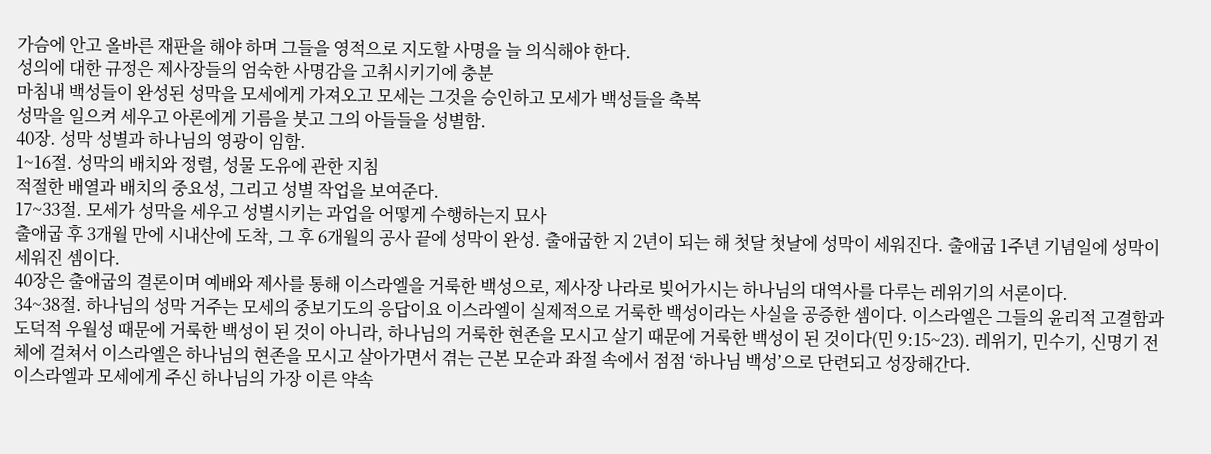가슴에 안고 올바른 재판을 해야 하며 그들을 영적으로 지도할 사명을 늘 의식해야 한다.
성의에 대한 규정은 제사장들의 엄숙한 사명감을 고취시키기에 충분
마침내 백성들이 완성된 성막을 모세에게 가져오고 모세는 그것을 승인하고 모세가 백성들을 축복
성막을 일으켜 세우고 아론에게 기름을 붓고 그의 아들들을 성별함.
40장. 성막 성별과 하나님의 영광이 임함.
1~16절. 성막의 배치와 정렬, 성물 도유에 관한 지침
적절한 배열과 배치의 중요성, 그리고 성별 작업을 보여준다.
17~33절. 모세가 성막을 세우고 성별시키는 과업을 어떻게 수행하는지 묘사
출애굽 후 3개월 만에 시내산에 도착, 그 후 6개월의 공사 끝에 성막이 완성. 출애굽한 지 2년이 되는 해 첫달 첫날에 성막이 세워진다. 출애굽 1주년 기념일에 성막이 세워진 셈이다.
40장은 출애굽의 결론이며 예배와 제사를 통해 이스라엘을 거룩한 백성으로, 제사장 나라로 빚어가시는 하나님의 대역사를 다루는 레위기의 서론이다.
34~38절. 하나님의 성막 거주는 모세의 중보기도의 응답이요 이스라엘이 실제적으로 거룩한 백성이라는 사실을 공증한 셈이다. 이스라엘은 그들의 윤리적 고결함과 도덕적 우월성 때문에 거룩한 백성이 된 것이 아니라, 하나님의 거룩한 현존을 모시고 살기 때문에 거룩한 백성이 된 것이다(민 9:15~23). 레위기, 민수기, 신명기 전체에 걸쳐서 이스라엘은 하나님의 현존을 모시고 살아가면서 겪는 근본 모순과 좌절 속에서 점점 ‘하나님 백성’으로 단련되고 성장해간다.
이스라엘과 모세에게 주신 하나님의 가장 이른 약속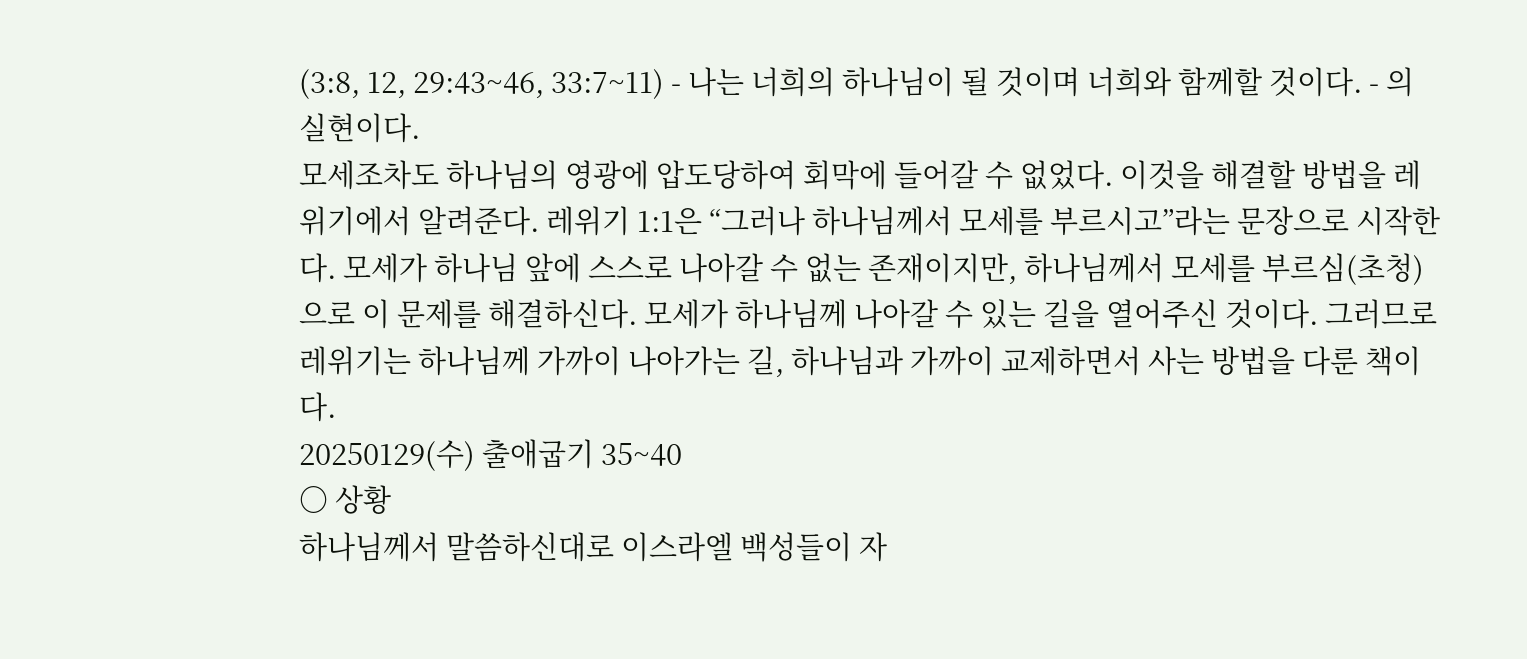(3:8, 12, 29:43~46, 33:7~11) - 나는 너희의 하나님이 될 것이며 너희와 함께할 것이다. - 의 실현이다.
모세조차도 하나님의 영광에 압도당하여 회막에 들어갈 수 없었다. 이것을 해결할 방법을 레위기에서 알려준다. 레위기 1:1은 “그러나 하나님께서 모세를 부르시고”라는 문장으로 시작한다. 모세가 하나님 앞에 스스로 나아갈 수 없는 존재이지만, 하나님께서 모세를 부르심(초청)으로 이 문제를 해결하신다. 모세가 하나님께 나아갈 수 있는 길을 열어주신 것이다. 그러므로 레위기는 하나님께 가까이 나아가는 길, 하나님과 가까이 교제하면서 사는 방법을 다룬 책이다.
20250129(수) 출애굽기 35~40
○ 상황
하나님께서 말씀하신대로 이스라엘 백성들이 자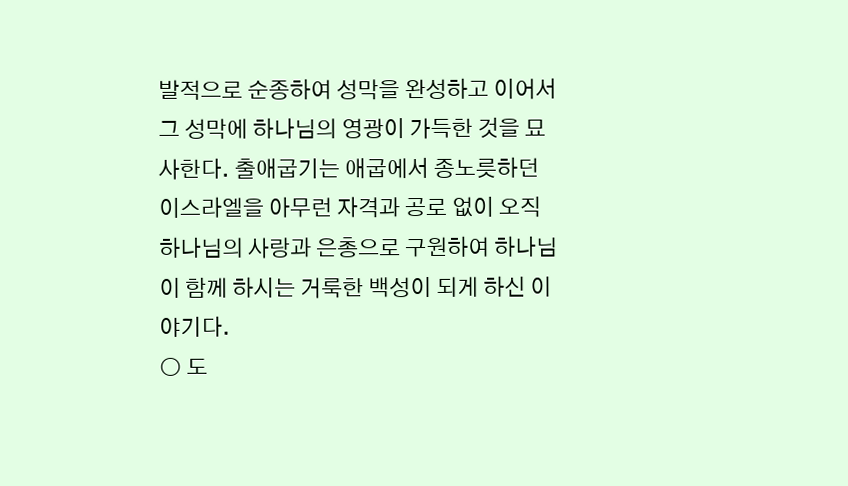발적으로 순종하여 성막을 완성하고 이어서 그 성막에 하나님의 영광이 가득한 것을 묘사한다. 출애굽기는 애굽에서 종노릇하던 이스라엘을 아무런 자격과 공로 없이 오직 하나님의 사랑과 은총으로 구원하여 하나님이 함께 하시는 거룩한 백성이 되게 하신 이야기다.
○ 도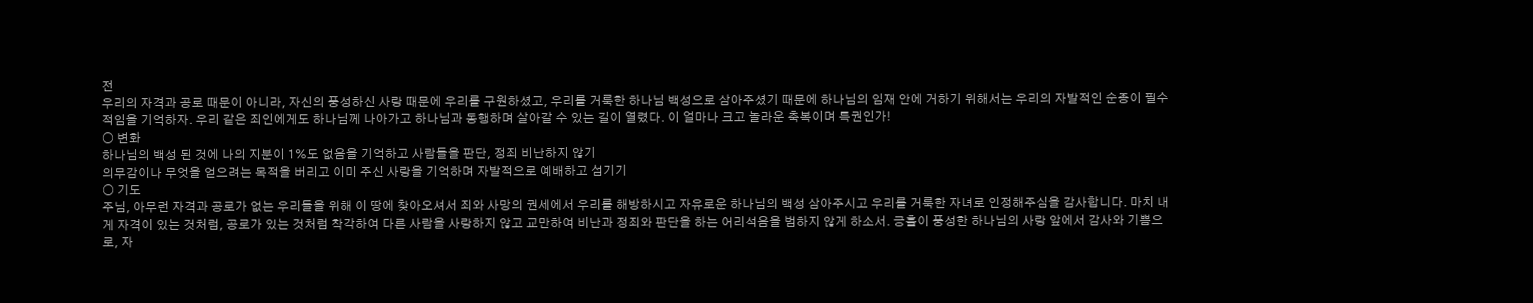전
우리의 자격과 공로 때문이 아니라, 자신의 풍성하신 사랑 때문에 우리를 구원하셨고, 우리를 거룩한 하나님 백성으로 삼아주셨기 때문에 하나님의 임재 안에 거하기 위해서는 우리의 자발적인 순종이 필수적임을 기억하자. 우리 같은 죄인에게도 하나님께 나아가고 하나님과 동행하며 살아갈 수 있는 길이 열렸다. 이 얼마나 크고 놀라운 축복이며 특권인가!
○ 변화
하나님의 백성 된 것에 나의 지분이 1%도 없음을 기억하고 사람들을 판단, 정죄 비난하지 않기
의무감이나 무엇을 얻으려는 목적을 버리고 이미 주신 사랑을 기억하며 자발적으로 예배하고 섬기기
○ 기도
주님, 아무런 자격과 공로가 없는 우리들을 위해 이 땅에 찾아오셔서 죄와 사망의 권세에서 우리를 해방하시고 자유로운 하나님의 백성 삼아주시고 우리를 거룩한 자녀로 인정해주심을 감사합니다. 마치 내게 자격이 있는 것처럼, 공로가 있는 것처럼 착각하여 다른 사람을 사랑하지 않고 교만하여 비난과 정죄와 판단을 하는 어리석음을 범하지 않게 하소서. 긍휼이 풍성한 하나님의 사랑 앞에서 감사와 기쁨으로, 자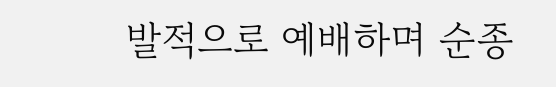발적으로 예배하며 순종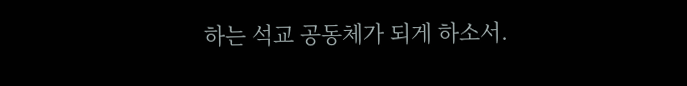하는 석교 공동체가 되게 하소서.